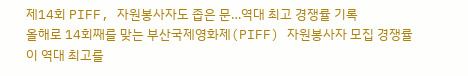제14회 PIFF, 자원봉사자도 좁은 문…역대 최고 경쟁률 기록
올해로 14회째를 맞는 부산국제영화제(PIFF) 자원봉사자 모집 경쟁률이 역대 최고를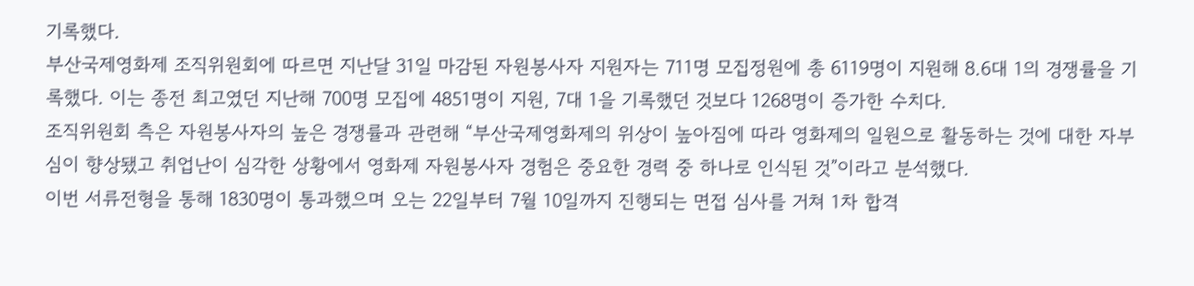기록했다.
부산국제영화제 조직위원회에 따르면 지난달 31일 마감된 자원봉사자 지원자는 711명 모집정원에 총 6119명이 지원해 8.6대 1의 경쟁률을 기록했다. 이는 종전 최고였던 지난해 700명 모집에 4851명이 지원, 7대 1을 기록했던 것보다 1268명이 증가한 수치다.
조직위원회 측은 자원봉사자의 높은 경쟁률과 관련해 “부산국제영화제의 위상이 높아짐에 따라 영화제의 일원으로 활동하는 것에 대한 자부심이 향상됐고 취업난이 심각한 상황에서 영화제 자원봉사자 경험은 중요한 경력 중 하나로 인식된 것”이라고 분석했다.
이번 서류전형을 통해 1830명이 통과했으며 오는 22일부터 7월 10일까지 진행되는 면접 심사를 거쳐 1차 합격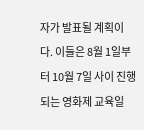자가 발표될 계획이다. 이들은 8월 1일부터 10월 7일 사이 진행되는 영화제 교육일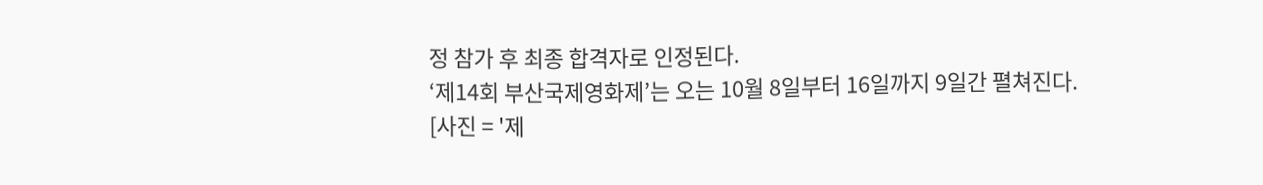정 참가 후 최종 합격자로 인정된다.
‘제14회 부산국제영화제’는 오는 10월 8일부터 16일까지 9일간 펼쳐진다.
[사진 = '제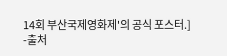14회 부산국제영화제'의 공식 포스터.]
-출처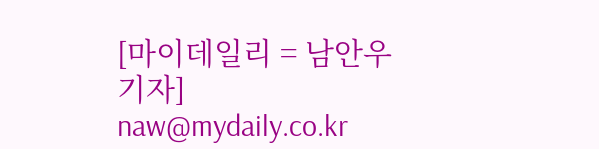[마이데일리 = 남안우 기자] naw@mydaily.co.kr